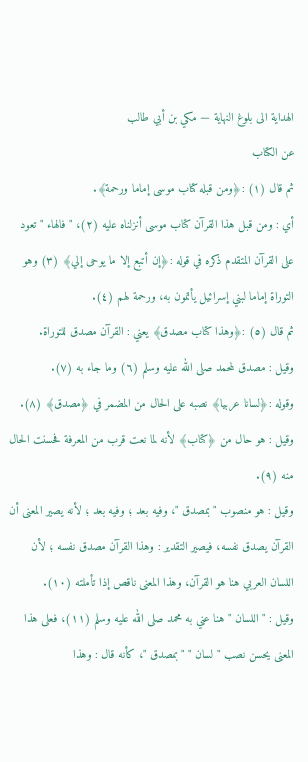الهداية الى بلوغ النهاية — مكي بن أبي طالب
عن الكتاب
ثم قال (١) :﴿ومن قبله كتاب موسى إماما ورحمة﴾.
أي : ومن قبل هذا القرآن كتاب موسى أنزلناه عليه (٢)، " فالهاء " تعود على القرآن المتقدم ذكره في قوله :﴿إن أتبع إلا ما يوحى إلي﴾ (٣) وهو التوراة إماما لبني إسرائيل يأتمون به، ورحمة لهم (٤).
ثم قال (٥) :﴿وهذا كتاب مصدق﴾ يعني : القرآن مصدق للتوراة.
وقيل : مصدق لمحمد صلى الله عليه وسلم (٦) وما جاء به (٧).
وقوله :﴿لسانا عربيا﴾ نصبه على الحال من المضمر في ﴿مصدق﴾ (٨).
وقيل : هو حال من ﴿كتاب﴾ لأنه لما نعت قرب من المعرفة فحسنت الحال منه (٩).
وقيل : هو منصوب " بمصدق "، وفيه بعد ؛ وفيه بعد ؛ لأنه يصير المعنى أن القرآن يصدق نفسه، فيصير التقدير : وهذا القرآن مصدق نفسه ؛ لأن اللسان العربي هنا هو القرآن، وهذا المعنى ناقص إذا تأملته (١٠).
وقيل : " اللسان " هنا عني به محمد صلى الله عليه وسلم (١١)، فعلى هذا المعنى يحسن نصب " لسان " " بمصدق "، كأنه قال : وهذا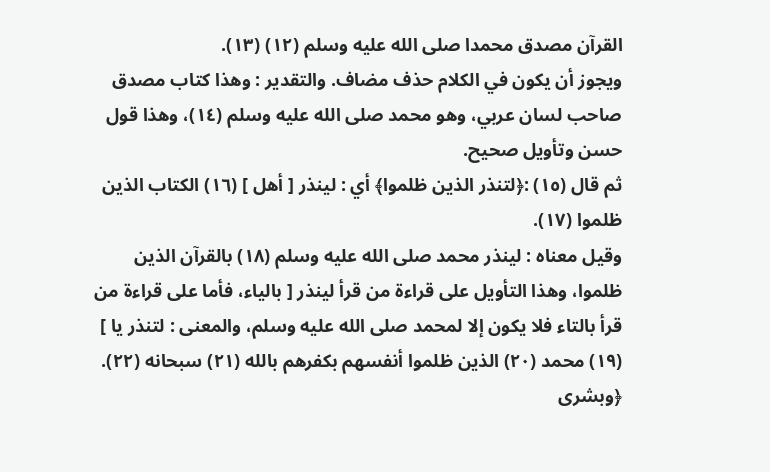القرآن مصدق محمدا صلى الله عليه وسلم (١٢) (١٣).
ويجوز أن يكون في الكلام حذف مضاف. والتقدير : وهذا كتاب مصدق صاحب لسان عربي، وهو محمد صلى الله عليه وسلم (١٤)، وهذا قول حسن وتأويل صحيح.
ثم قال (١٥) :﴿لتنذر الذين ظلموا﴾ أي : لينذر [ أهل ] (١٦) الكتاب الذين ظلموا (١٧).
وقيل معناه : لينذر محمد صلى الله عليه وسلم (١٨) بالقرآن الذين ظلموا، وهذا التأويل على قراءة من قرأ لينذر [ بالياء، فأما على قراءة من قرأ بالتاء فلا يكون إلا لمحمد صلى الله عليه وسلم، والمعنى : لتنذر يا ] (١٩) محمد (٢٠) الذين ظلموا أنفسهم بكفرهم بالله (٢١) سبحانه (٢٢).
﴿وبشرى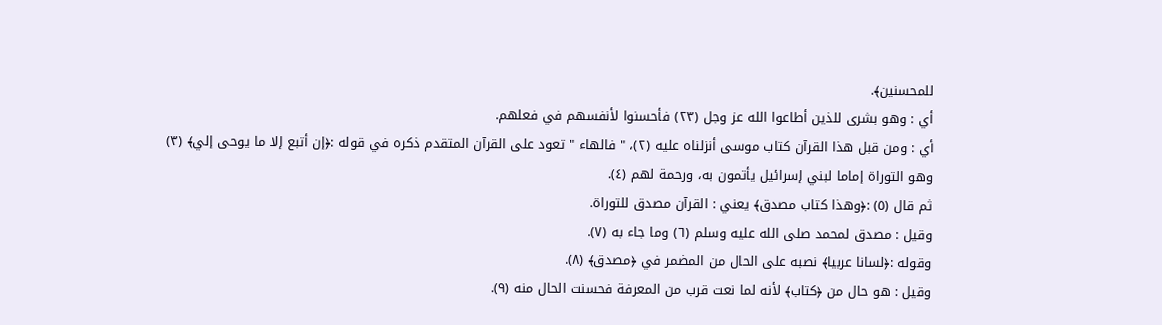للمحسنين﴾.
أي : وهو بشرى للذين أطاعوا الله عز وجل (٢٣) فأحسنوا لأنفسهم في فعلهم.
أي : ومن قبل هذا القرآن كتاب موسى أنزلناه عليه (٢)، " فالهاء " تعود على القرآن المتقدم ذكره في قوله :﴿إن أتبع إلا ما يوحى إلي﴾ (٣) وهو التوراة إماما لبني إسرائيل يأتمون به، ورحمة لهم (٤).
ثم قال (٥) :﴿وهذا كتاب مصدق﴾ يعني : القرآن مصدق للتوراة.
وقيل : مصدق لمحمد صلى الله عليه وسلم (٦) وما جاء به (٧).
وقوله :﴿لسانا عربيا﴾ نصبه على الحال من المضمر في ﴿مصدق﴾ (٨).
وقيل : هو حال من ﴿كتاب﴾ لأنه لما نعت قرب من المعرفة فحسنت الحال منه (٩).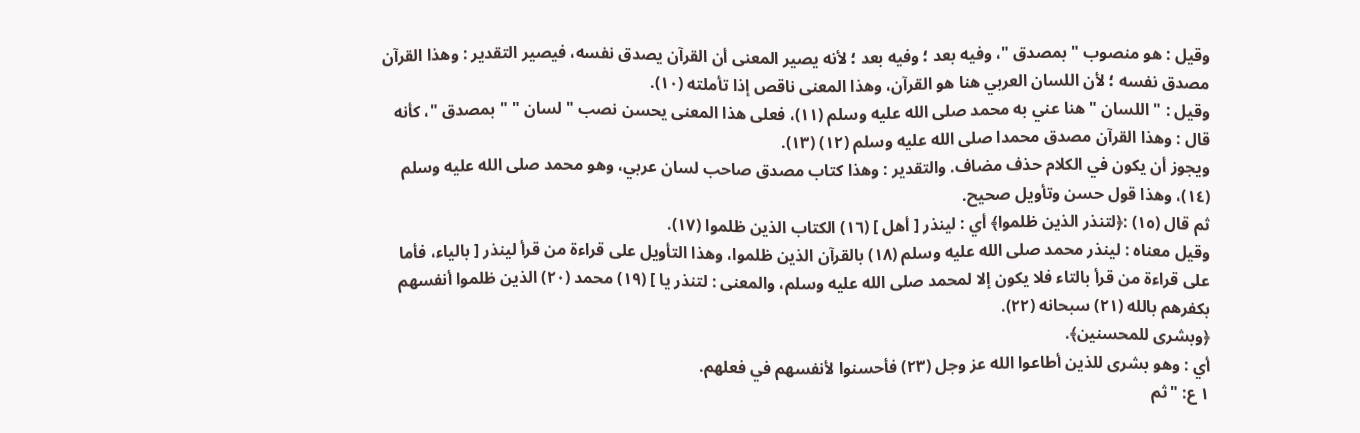وقيل : هو منصوب " بمصدق "، وفيه بعد ؛ وفيه بعد ؛ لأنه يصير المعنى أن القرآن يصدق نفسه، فيصير التقدير : وهذا القرآن مصدق نفسه ؛ لأن اللسان العربي هنا هو القرآن، وهذا المعنى ناقص إذا تأملته (١٠).
وقيل : " اللسان " هنا عني به محمد صلى الله عليه وسلم (١١)، فعلى هذا المعنى يحسن نصب " لسان " " بمصدق "، كأنه قال : وهذا القرآن مصدق محمدا صلى الله عليه وسلم (١٢) (١٣).
ويجوز أن يكون في الكلام حذف مضاف. والتقدير : وهذا كتاب مصدق صاحب لسان عربي، وهو محمد صلى الله عليه وسلم (١٤)، وهذا قول حسن وتأويل صحيح.
ثم قال (١٥) :﴿لتنذر الذين ظلموا﴾ أي : لينذر [ أهل ] (١٦) الكتاب الذين ظلموا (١٧).
وقيل معناه : لينذر محمد صلى الله عليه وسلم (١٨) بالقرآن الذين ظلموا، وهذا التأويل على قراءة من قرأ لينذر [ بالياء، فأما على قراءة من قرأ بالتاء فلا يكون إلا لمحمد صلى الله عليه وسلم، والمعنى : لتنذر يا ] (١٩) محمد (٢٠) الذين ظلموا أنفسهم بكفرهم بالله (٢١) سبحانه (٢٢).
﴿وبشرى للمحسنين﴾.
أي : وهو بشرى للذين أطاعوا الله عز وجل (٢٣) فأحسنوا لأنفسهم في فعلهم.
١ ع: "ثم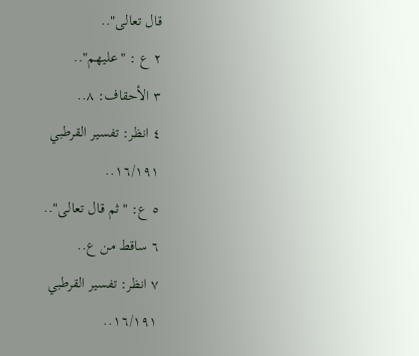قال تعالى"..
٢ ع : "عليهم"..
٣ الأحقاف: ٨..
٤ انظر: تفسير القرطبي ١٦/١٩١..
٥ ع: "ثم قال تعالى"..
٦ ساقط من ع..
٧ انظر: تفسير القرطبي ١٦/١٩١..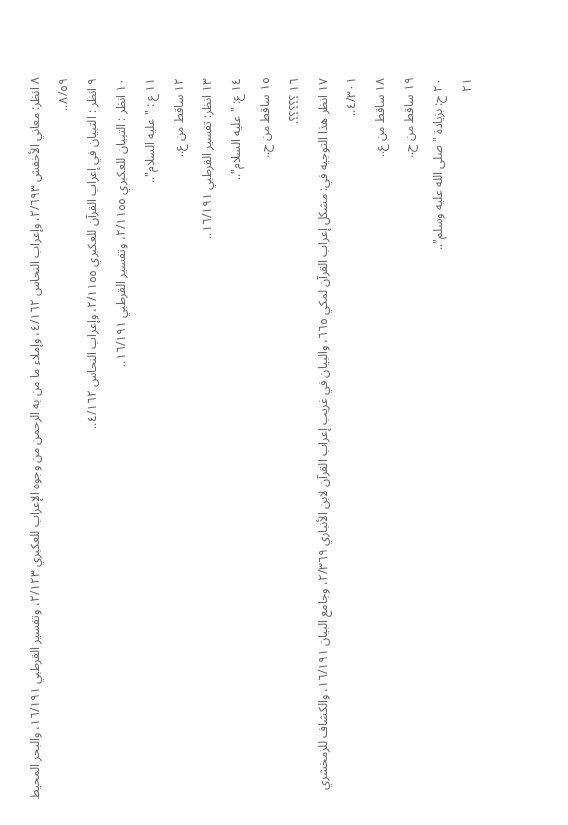٨ انظر: معاني الأخفش ٢/٦٩٣، وإعراب النحاس ٤/١٦٢، وإملاء ما من به الرحمن من وجوه الإعراب للعكبري ٢/١٢٣، وتفسير القرطبي ١٦/١٩١، والبحر المحيط ٨/٥٩..
٩ انظر : التبيان في إعراب القرآن للعكبري ٢/١١٥٥، وإعراب النحاس ٤/١٦٢..
١٠ انظر : التبيان للعكبري ٢/١١٥٥، وتفسير القرطبي ١٦/١٩١..
١١ ع : "عليه السلام"..
١٢ ساقط من ع..
١٣ انظر: تفسير القرطبي ١٦/١٩١..
١٤ ع: "عليه السلام"..
١٥ ساقط من ح..
١٦ ؟؟؟؟؟.
١٧ انظر هذا التوجيه في: مشكل إعراب القرآن لمكي ٦٦٥، والبيان في غريب إعراب القرآن لابن الأنباري ٢/٣٦٩، وجامع البيان ١٦/١٩١، والكشاف للزمخشري ٤/٣٠١..
١٨ ساقط من ع..
١٩ ساقط من ح..
٢٠ ح: بزيادة "صلى الله عليه وسلم"..
٢١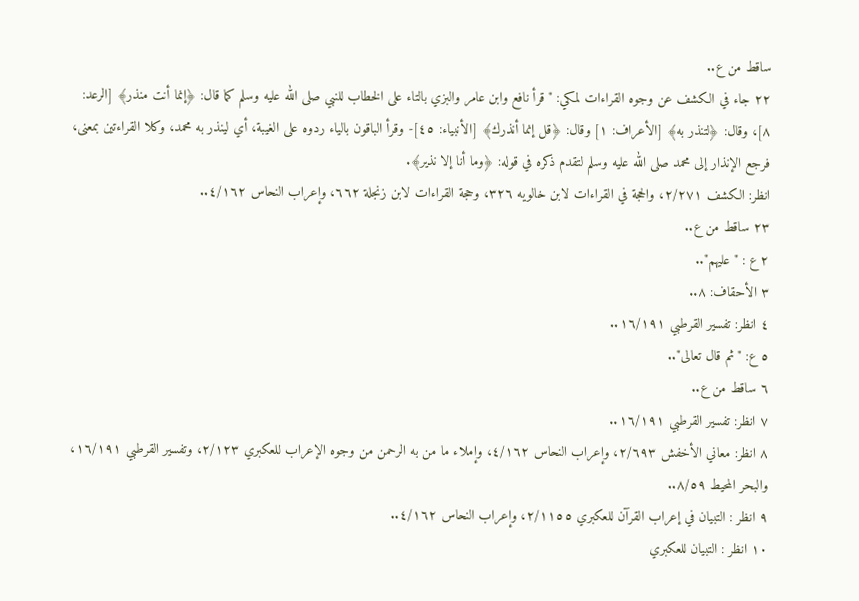ساقط من ع..
٢٢ جاء في الكشف عن وجوه القراءات لمكي: "قرأ نافع وابن عامر والبزي بالتاء على الخطاب للنبي صلى الله عليه وسلم كما قال: ﴿إنما أنت منذر﴾ [الرعد: ٨]، وقال: ﴿لتنذر به﴾ [الأعراف: ١] وقال: ﴿قل إنما أنذرك﴾ [الأنبياء: ٤٥]- وقرأ الباقون بالياء ردوه على الغيبة، أي لينذر به محمد، وكلا القراءتين بمعنى، فرجع الإنذار إلى محمد صلى الله عليه وسلم لتقدم ذكره في قوله: ﴿وما أنا إلا نذير﴾.
انظر: الكشف ٢/٢٧١، والحجة في القراءات لابن خالويه ٣٢٦، وحجة القراءات لابن زنجلة ٦٦٢، وإعراب النحاس ٤/١٦٢..
٢٣ ساقط من ع..
٢ ع : "عليهم"..
٣ الأحقاف: ٨..
٤ انظر: تفسير القرطبي ١٦/١٩١..
٥ ع: "ثم قال تعالى"..
٦ ساقط من ع..
٧ انظر: تفسير القرطبي ١٦/١٩١..
٨ انظر: معاني الأخفش ٢/٦٩٣، وإعراب النحاس ٤/١٦٢، وإملاء ما من به الرحمن من وجوه الإعراب للعكبري ٢/١٢٣، وتفسير القرطبي ١٦/١٩١، والبحر المحيط ٨/٥٩..
٩ انظر : التبيان في إعراب القرآن للعكبري ٢/١١٥٥، وإعراب النحاس ٤/١٦٢..
١٠ انظر : التبيان للعكبري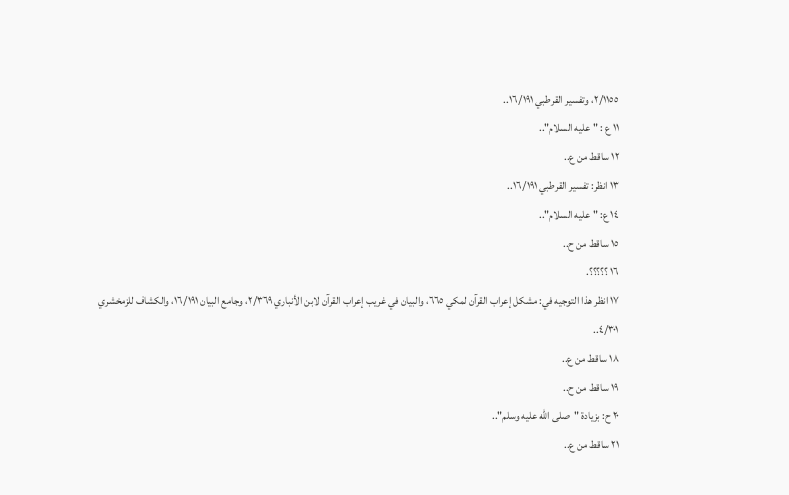٢/١١٥٥، وتفسير القرطبي ١٦/١٩١..
١١ ع : "عليه السلام"..
١٢ ساقط من ع..
١٣ انظر: تفسير القرطبي ١٦/١٩١..
١٤ ع: "عليه السلام"..
١٥ ساقط من ح..
١٦ ؟؟؟؟؟.
١٧ انظر هذا التوجيه في: مشكل إعراب القرآن لمكي ٦٦٥، والبيان في غريب إعراب القرآن لابن الأنباري ٢/٣٦٩، وجامع البيان ١٦/١٩١، والكشاف للزمخشري ٤/٣٠١..
١٨ ساقط من ع..
١٩ ساقط من ح..
٢٠ ح: بزيادة "صلى الله عليه وسلم"..
٢١ ساقط من ع..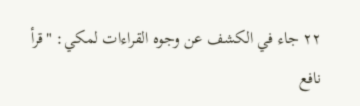٢٢ جاء في الكشف عن وجوه القراءات لمكي: "قرأ نافع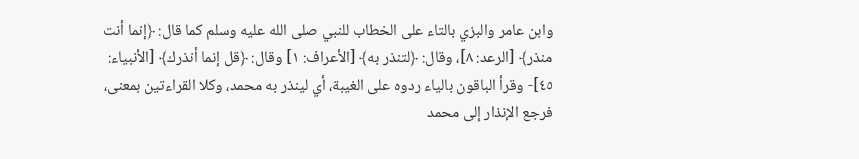وابن عامر والبزي بالتاء على الخطاب للنبي صلى الله عليه وسلم كما قال: ﴿إنما أنت منذر﴾ [الرعد: ٨]، وقال: ﴿لتنذر به﴾ [الأعراف: ١] وقال: ﴿قل إنما أنذرك﴾ [الأنبياء: ٤٥]- وقرأ الباقون بالياء ردوه على الغيبة، أي لينذر به محمد، وكلا القراءتين بمعنى، فرجع الإنذار إلى محمد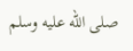صلى الله عليه وسلم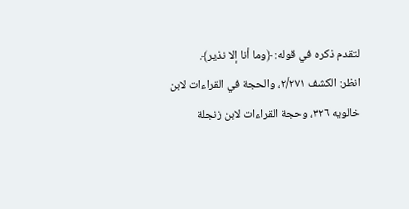لتقدم ذكره في قوله: ﴿وما أنا إلا نذير﴾.
انظر: الكشف ٢/٢٧١، والحجة في القراءات لابن خالويه ٣٢٦، وحجة القراءات لابن زنجلة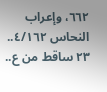٦٦٢، وإعراب النحاس ٤/١٦٢..
٢٣ ساقط من ع..